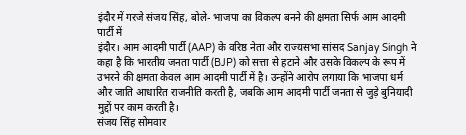इंदौर में गरजे संजय सिंह, बोले- भाजपा का विकल्प बनने की क्षमता सिर्फ आम आदमी पार्टी में
इंदौर। आम आदमी पार्टी (AAP) के वरिष्ठ नेता और राज्यसभा सांसद Sanjay Singh ने कहा है कि भारतीय जनता पार्टी (BJP) को सत्ता से हटाने और उसके विकल्प के रूप में उभरने की क्षमता केवल आम आदमी पार्टी में है। उन्होंने आरोप लगाया कि भाजपा धर्म और जाति आधारित राजनीति करती है, जबकि आम आदमी पार्टी जनता से जुड़े बुनियादी मुद्दों पर काम करती है।
संजय सिंह सोमवार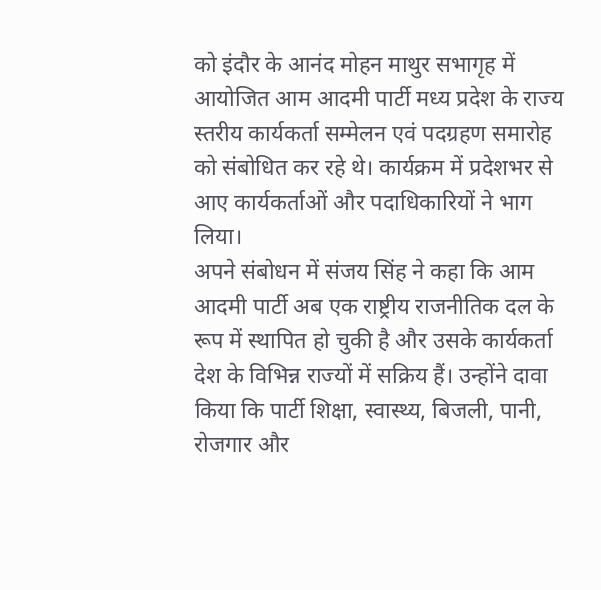को इंदौर के आनंद मोहन माथुर सभागृह में आयोजित आम आदमी पार्टी मध्य प्रदेश के राज्य स्तरीय कार्यकर्ता सम्मेलन एवं पदग्रहण समारोह को संबोधित कर रहे थे। कार्यक्रम में प्रदेशभर से आए कार्यकर्ताओं और पदाधिकारियों ने भाग लिया।
अपने संबोधन में संजय सिंह ने कहा कि आम आदमी पार्टी अब एक राष्ट्रीय राजनीतिक दल के रूप में स्थापित हो चुकी है और उसके कार्यकर्ता देश के विभिन्न राज्यों में सक्रिय हैं। उन्होंने दावा किया कि पार्टी शिक्षा, स्वास्थ्य, बिजली, पानी, रोजगार और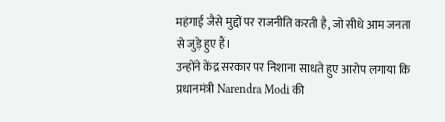महंगाई जैसे मुद्दों पर राजनीति करती है, जो सीधे आम जनता से जुड़े हुए हैं।
उन्होंने केंद्र सरकार पर निशाना साधते हुए आरोप लगाया कि प्रधानमंत्री Narendra Modi की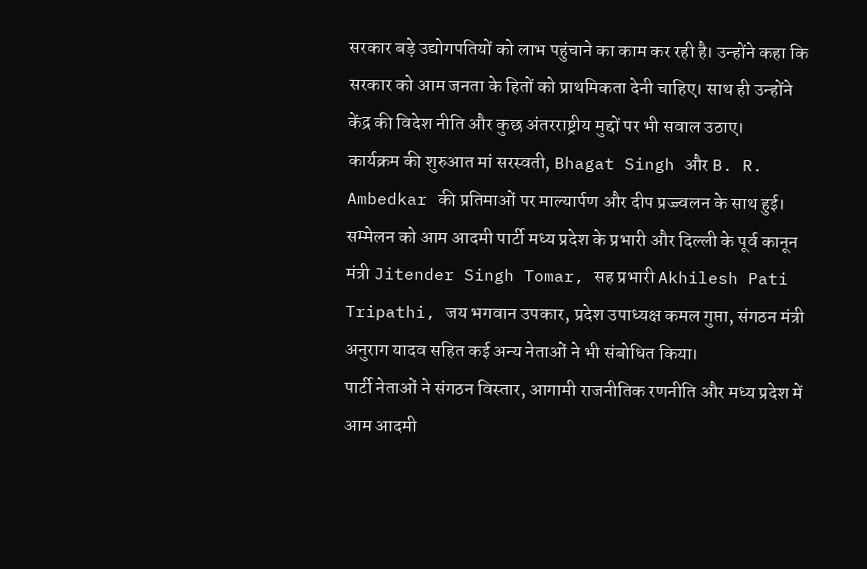सरकार बड़े उद्योगपतियों को लाभ पहुंचाने का काम कर रही है। उन्होंने कहा कि सरकार को आम जनता के हितों को प्राथमिकता देनी चाहिए। साथ ही उन्होंने केंद्र की विदेश नीति और कुछ अंतरराष्ट्रीय मुद्दों पर भी सवाल उठाए।
कार्यक्रम की शुरुआत मां सरस्वती, Bhagat Singh और B. R. Ambedkar की प्रतिमाओं पर माल्यार्पण और दीप प्रज्ज्वलन के साथ हुई।
सम्मेलन को आम आदमी पार्टी मध्य प्रदेश के प्रभारी और दिल्ली के पूर्व कानून मंत्री Jitender Singh Tomar, सह प्रभारी Akhilesh Pati Tripathi, जय भगवान उपकार, प्रदेश उपाध्यक्ष कमल गुप्ता, संगठन मंत्री अनुराग यादव सहित कई अन्य नेताओं ने भी संबोधित किया।
पार्टी नेताओं ने संगठन विस्तार, आगामी राजनीतिक रणनीति और मध्य प्रदेश में आम आदमी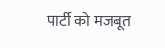पार्टी को मजबूत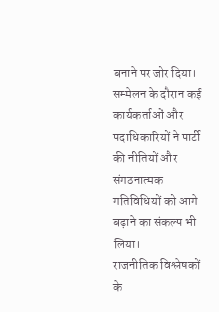बनाने पर जोर दिया। सम्मेलन के दौरान कई कार्यकर्ताओं और पदाधिकारियों ने पार्टी की नीतियों और संगठनात्मक गतिविधियों को आगे बढ़ाने का संकल्प भी लिया।
राजनीतिक विश्लेषकों के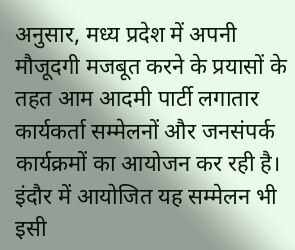अनुसार, मध्य प्रदेश में अपनी मौजूदगी मजबूत करने के प्रयासों के तहत आम आदमी पार्टी लगातार कार्यकर्ता सम्मेलनों और जनसंपर्क कार्यक्रमों का आयोजन कर रही है। इंदौर में आयोजित यह सम्मेलन भी इसी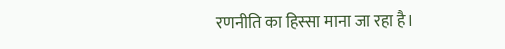रणनीति का हिस्सा माना जा रहा है।